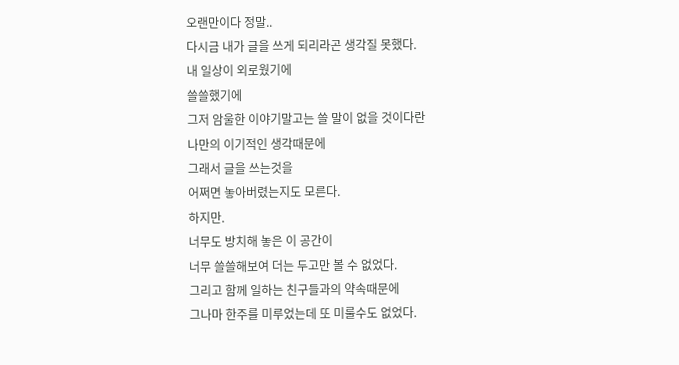오랜만이다 정말..
다시금 내가 글을 쓰게 되리라곤 생각질 못했다.
내 일상이 외로웠기에
쓸쓸했기에
그저 암울한 이야기말고는 쓸 말이 없을 것이다란
나만의 이기적인 생각때문에
그래서 글을 쓰는것을
어쩌면 놓아버렸는지도 모른다.
하지만.
너무도 방치해 놓은 이 공간이
너무 쓸쓸해보여 더는 두고만 볼 수 없었다.
그리고 함께 일하는 친구들과의 약속때문에
그나마 한주를 미루었는데 또 미룰수도 없었다.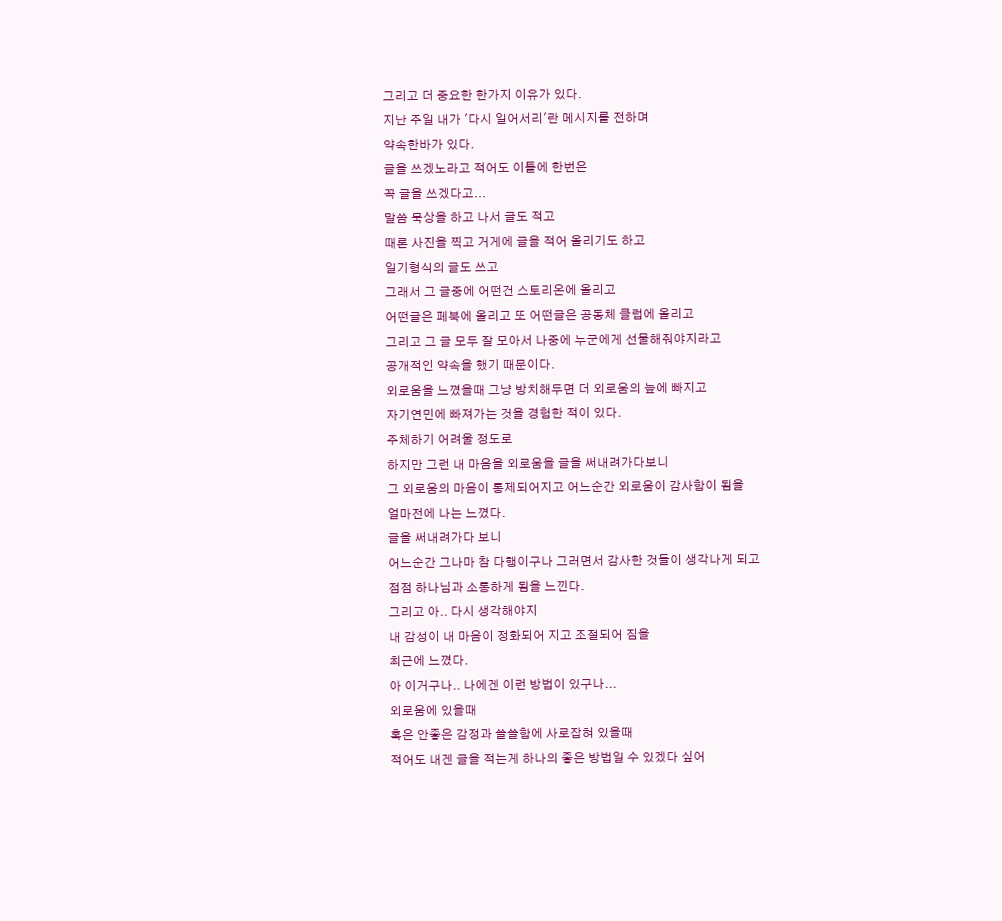그리고 더 중요한 한가지 이유가 있다.
지난 주일 내가 '다시 일어서리'란 메시지를 전하며
약속한바가 있다.
글을 쓰겠노라고 적어도 이틀에 한번은
꼭 글을 쓰겠다고...
말씀 묵상을 하고 나서 글도 적고
때론 사진을 찍고 거게에 글을 적어 올리기도 하고
일기형식의 글도 쓰고
그래서 그 글중에 어떤건 스토리온에 올리고
어떤글은 페북에 올리고 또 어떤글은 공동체 클럽에 올리고
그리고 그 글 모두 잘 모아서 나중에 누군에게 선물해줘야지라고
공개적인 약속을 했기 때문이다.
외로움을 느꼈을때 그냥 방치해두면 더 외로움의 늪에 빠지고
자기연민에 빠져가는 것을 경험한 적이 있다.
주체하기 어려울 정도로
하지만 그런 내 마음을 외로움을 글을 써내려가다보니
그 외로움의 마음이 통제되어지고 어느순간 외로움이 감사함이 됨을
얼마전에 나는 느꼈다.
글을 써내려가다 보니
어느순간 그나마 참 다행이구나 그러면서 감사한 것들이 생각나게 되고
점점 하나님과 소통하게 됨을 느낀다.
그리고 아.. 다시 생각해야지
내 감성이 내 마음이 정화되어 지고 조절되어 짐을
최근에 느꼈다.
아 이거구나.. 나에겐 이런 방법이 있구나...
외로움에 있을때
혹은 안좋은 감정과 쓸쓸함에 사로잡혀 있을때
적어도 내겐 글을 적는게 하나의 좋은 방법일 수 있겠다 싶어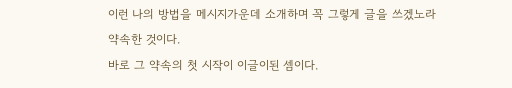이런 나의 방법을 메시지가운데 소개하며 꼭 그렇게 글을 쓰겠노라
약속한 것이다.
바로 그 약속의 첫 시작이 이글이된 셈이다.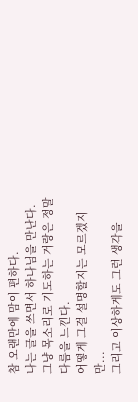참 오랜만에 맘이 편하다.
나는 글을 쓰면서 하나님을 만난다.
그냥 목소리로 기도하는 거랑은 정말 다름을 느낀다.
어떻게 그걸 설명할지는 모르겠지만...
그리고 이상하게도 그런 생각을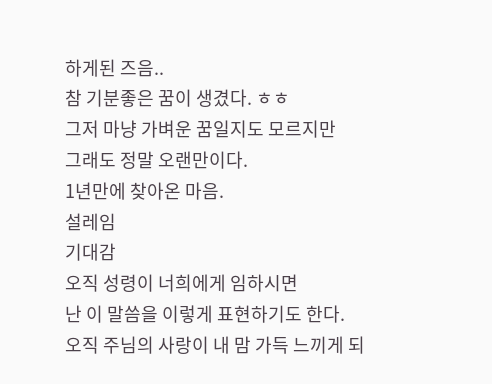하게된 즈음..
참 기분좋은 꿈이 생겼다. ㅎㅎ
그저 마냥 가벼운 꿈일지도 모르지만
그래도 정말 오랜만이다.
1년만에 찾아온 마음.
설레임
기대감
오직 성령이 너희에게 임하시면
난 이 말씀을 이렇게 표현하기도 한다.
오직 주님의 사랑이 내 맘 가득 느끼게 되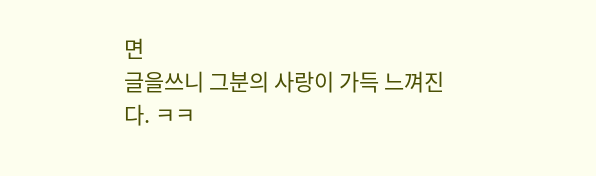면
글을쓰니 그분의 사랑이 가득 느껴진다. ㅋㅋ